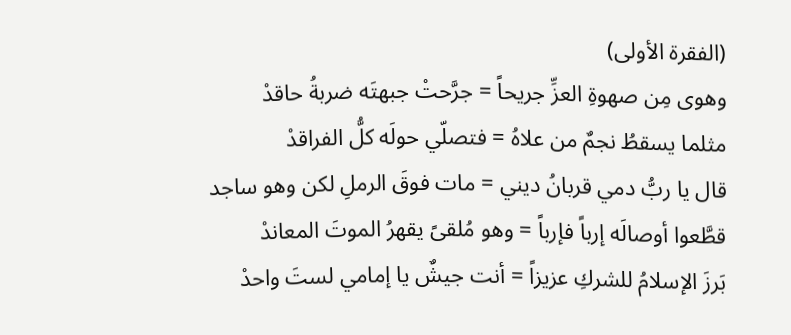(الفقرة الأولى)
وهوى مِن صهوةِ العزِّ جريحاً = جرَّحتْ جبهتَه ضربةُ حاقدْ
مثلما يسقطُ نجمٌ من علاهُ = فتصلّي حولَه كلُّ الفراقدْ
قال يا ربُّ دمي قربانُ ديني = مات فوقَ الرملِ لكن وهو ساجد
قطَّعوا أوصالَه إرباً فإرباً = وهو مُلقىً يقهرُ الموتَ المعاندْ
بَرزَ الإسلامُ للشركِ عزيزاً = أنت جيشٌ يا إمامي لستَ واحدْ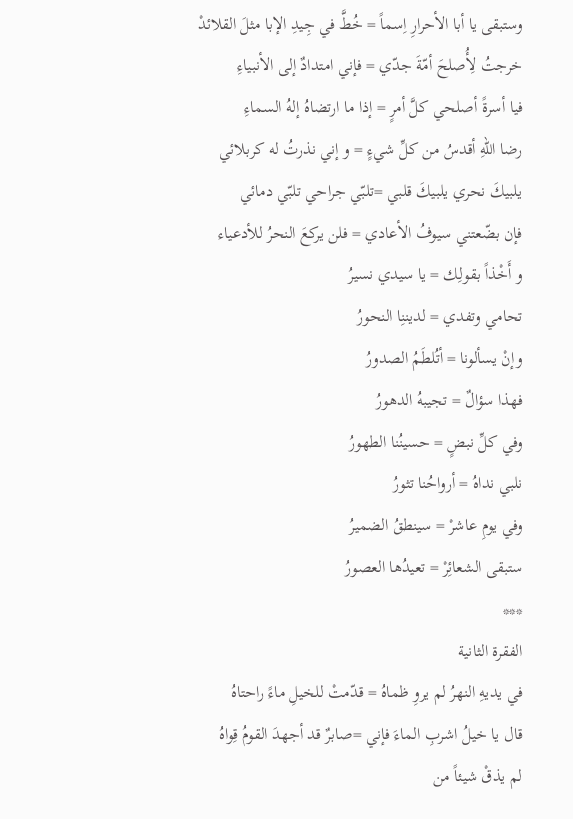وستبقى يا أبا الأحرارِ اِسماً = خُطَّ في جِيدِ الإبا مثلَ القلائدْ
خرجتُ لِأُصلحَ أمّةَ جدّي = فإني امتدادٌ إلى الأنبياءِ
فيا أسرةً أصلحي كلَّ أمرٍ = إذا ما ارتضاهُ إلهُ السماءِ
رضا اللهِ أقدسُ من كلِّ شيءٍ = و إني نذرتُ له كربلائي
يلبيكَ نحري يلبيكَ قلبي =تلبّي جراحي تلبّي دمائي
فإن بضّعتني سيوفُ الأعادي = فلن يركعَ النحرُ للأدعياء
و أَخْذاً بقولِك = يا سيدي نسيرُ
تحامي وتفدي = لديننِا النحورُ
وإنْ يسألونا = أتُلطَمُ الصدورُ
فهذا سؤالٌ = تجيبهُ الدهورُ
وفي كلِّ نبضٍ = حسينُنا الطهورُ
نلبي نداهُ = أرواحُنا تثورُ
وفي يومِ عاشرْ = سينطقُ الضميرُ
ستبقى الشعائِرْ = تعيدُها العصورُ
***
الفقرة الثانية
في يديهِ النهرُ لم يروِ ظماهُ = قدّمتْ للخيلِ ماءً راحتاهُ
قال يا خيلُ اشربِ الماءَ فإني =صابرٌ قد أجهدَ القومُ قِواهُ
لم يذقْ شيئاً من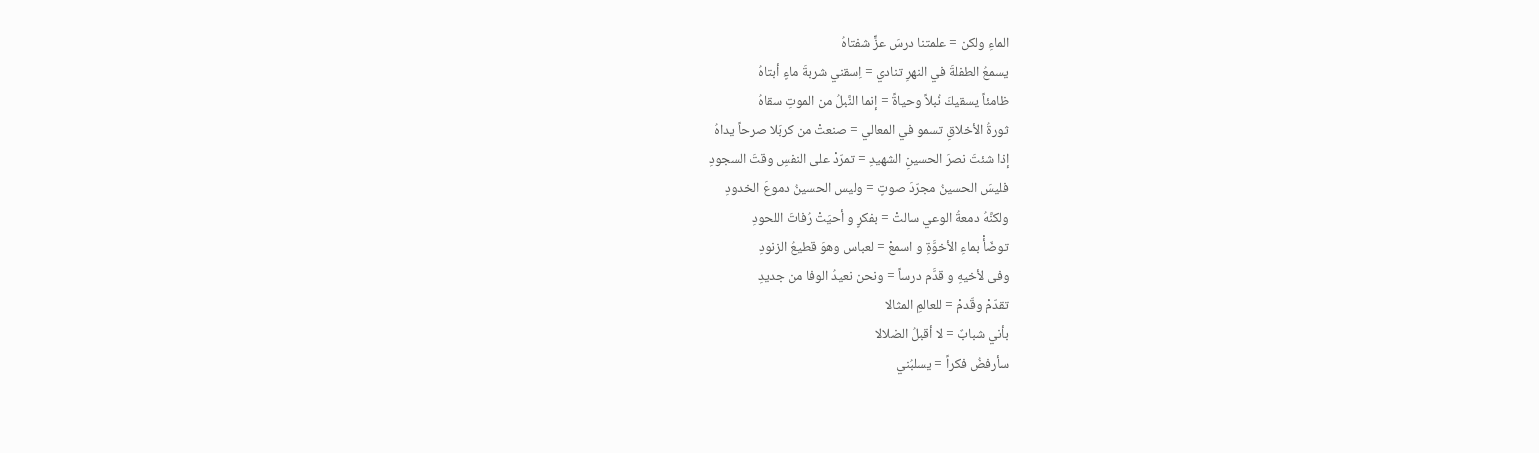الماءِ ولكن = علمتنا درسَ عزٍّ شفتاهُ
يسمعُ الطفلةَ في النهرِ تنادي = اِسقني شربةَ ماءٍ أبتاهُ
ظامئاً يسقيكَ نُبلاً وحياةً = إنما النَّبلُ من الموتِ سقاهُ
ثورةُ الأخلاقِ تسمو في المعالي = صنعتْ من كربَلا صرحاً يداهُ
إذا شئتَ نصرَ الحسينِ الشهيدِ = تمرّدْ على النفسِ وقتَ السجودِ
فليسَ الحسينُ مجرّدَ صوتٍ = وليس الحسينُ دموعَ الخدودِ
ولكنَّهُ دمعةُ الوعي سالتْ = بفكرٍ و أحيَتْ رُفاتَ اللحودِ
توضّأْ بماءِ الأخوَّةِ و اسمعْ = لعباس وهوَ قطيعُ الزنودِ
وفى لأخيهِ و قدَّم درساً = ونحن نعيدُ الوفا من جديدِ
تقدّمْ وقّدمْ = للعالمِ المثالا
بأني شبابٌ = لا أقبلُ الضلالا
سأرفضُ فكراً = يسلبُني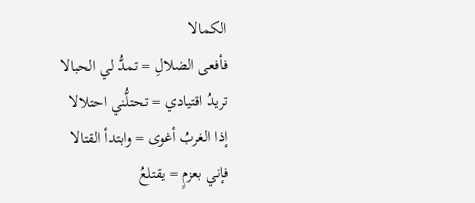الكمالا
فأفعى الضلالِ = تمدُّ لي الحبالا
تريدُ اقتيادي = تحتلُّني احتلالا
إذا الغربُ أغوى = وابتدأ القتالا
فإني بعزمٍ = يقتلعُ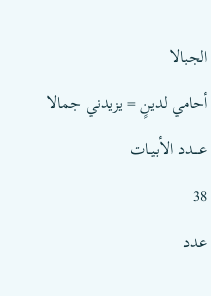الجبالا
أحامي لدينٍ = يزيدني جمالا
عــــدد الأبـيـات
38
عدد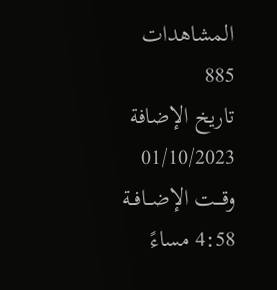المشاهدات
885
تاريخ الإضافة
01/10/2023
وقـــت الإضــافــة
4:58 مساءً